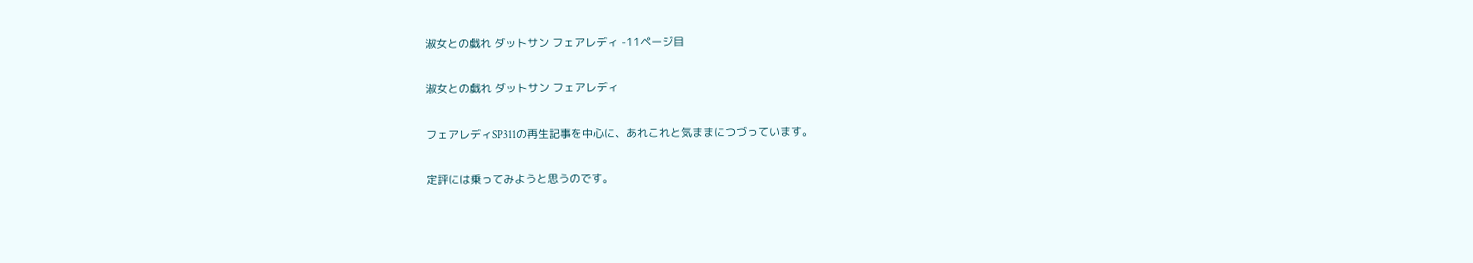淑女との戯れ ダットサン フェアレディ -11ページ目

淑女との戯れ ダットサン フェアレディ

フェアレディSP311の再生記事を中心に、あれこれと気ままにつづっています。

定評には乗ってみようと思うのです。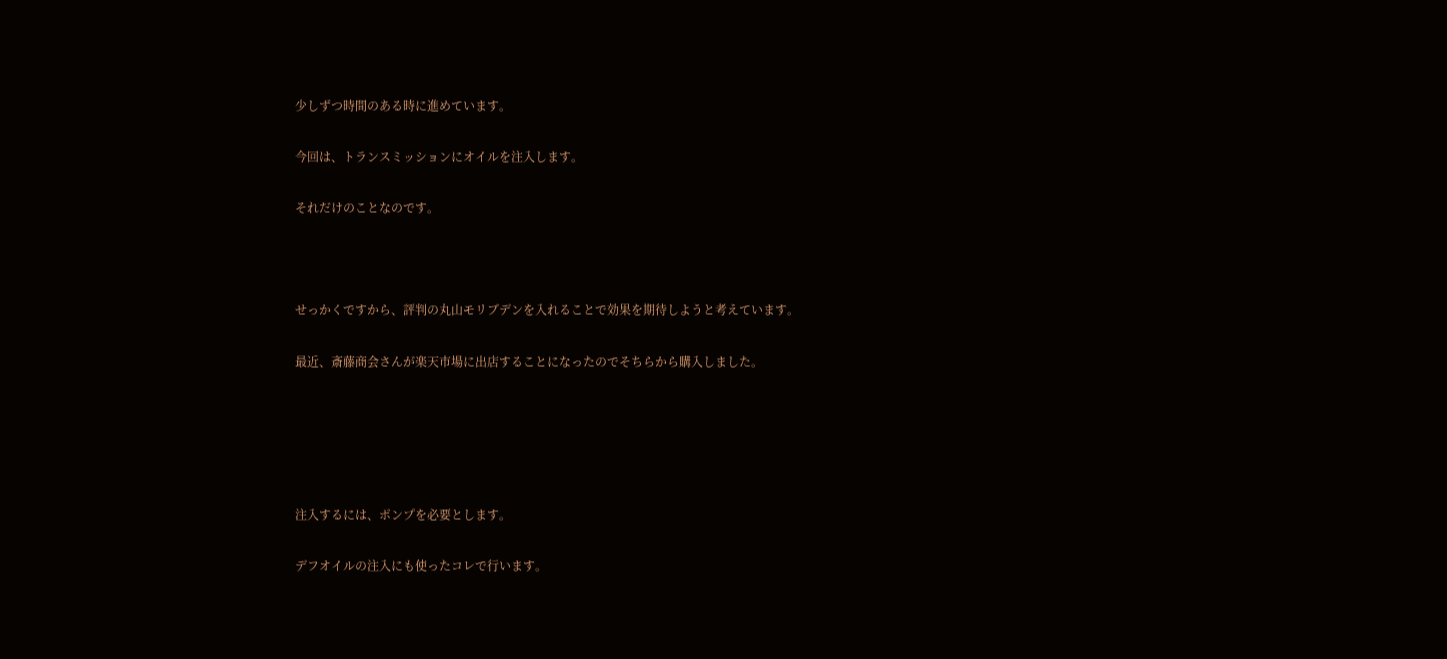少しずつ時間のある時に進めています。

今回は、トランスミッションにオイルを注入します。

それだけのことなのです。



せっかくですから、評判の丸山モリブデンを入れることで効果を期待しようと考えています。

最近、斎藤商会さんが楽天市場に出店することになったのでそちらから購入しました。





注入するには、ポンプを必要とします。

デフオイルの注入にも使ったコレで行います。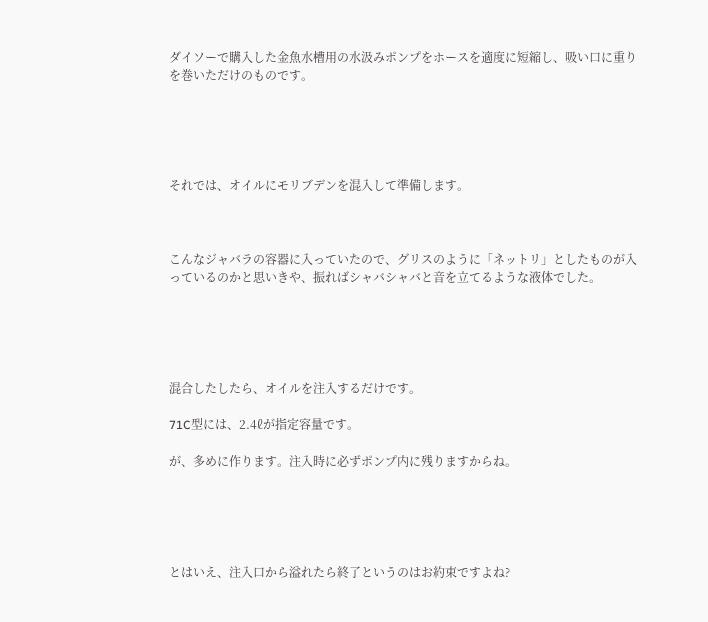ダイソーで購入した金魚水槽用の水汲みポンプをホースを適度に短縮し、吸い口に重りを巻いただけのものです。





それでは、オイルにモリブデンを混入して準備します。



こんなジャバラの容器に入っていたので、グリスのように「ネットリ」としたものが入っているのかと思いきや、振ればシャバシャバと音を立てるような液体でした。





混合したしたら、オイルを注入するだけです。

71C型には、2.4ℓが指定容量です。

が、多めに作ります。注入時に必ずポンプ内に残りますからね。





とはいえ、注入口から溢れたら終了というのはお約束ですよね?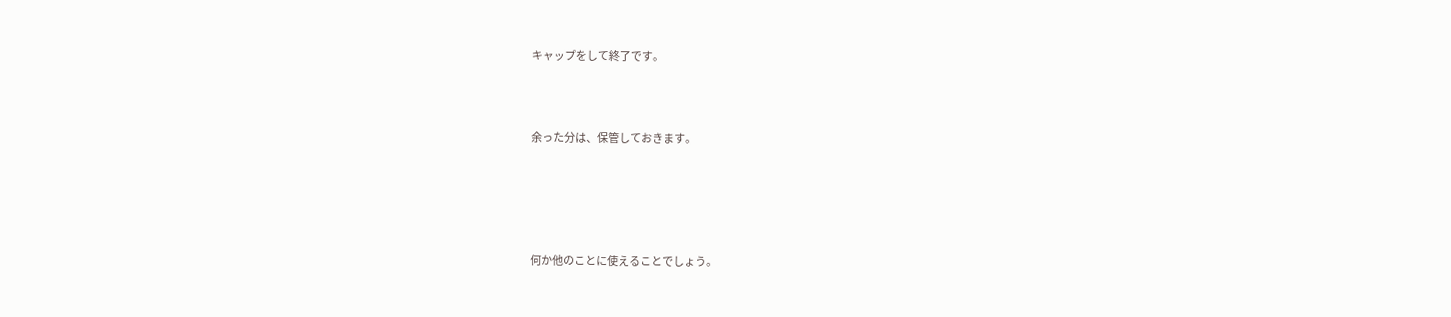キャップをして終了です。



余った分は、保管しておきます。





何か他のことに使えることでしょう。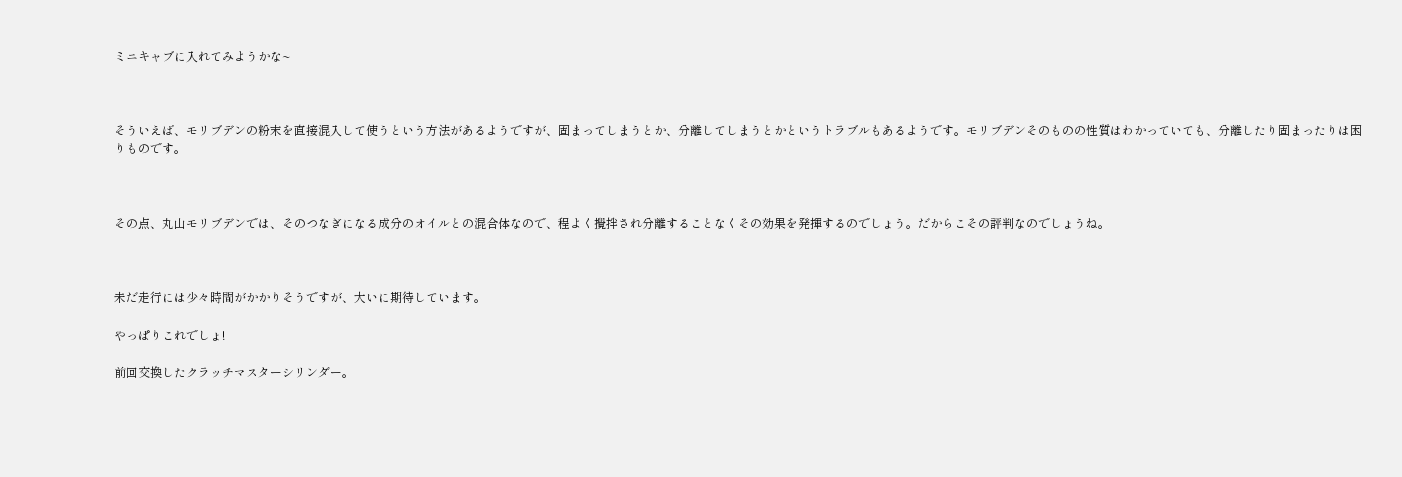ミニキャブに入れてみようかな~



そういえば、モリブデンの粉末を直接混入して使うという方法があるようですが、固まってしまうとか、分離してしまうとかというトラブルもあるようです。モリブデンそのものの性質はわかっていても、分離したり固まったりは困りものです。



その点、丸山モリブデンでは、そのつなぎになる成分のオイルとの混合体なので、程よく攪拌され分離することなくその効果を発揮するのでしょう。だからこその評判なのでしょうね。



未だ走行には少々時間がかかりそうですが、大いに期待しています。

やっぱりこれでしょ!

前回交換したクラッチマスターシリンダー。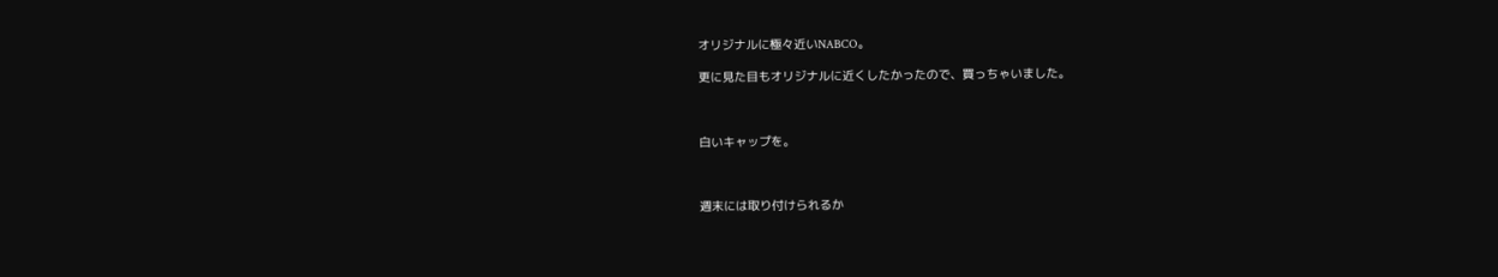オリジナルに極々近いNABCO。

更に見た目もオリジナルに近くしたかったので、買っちゃいました。



白いキャップを。



週末には取り付けられるか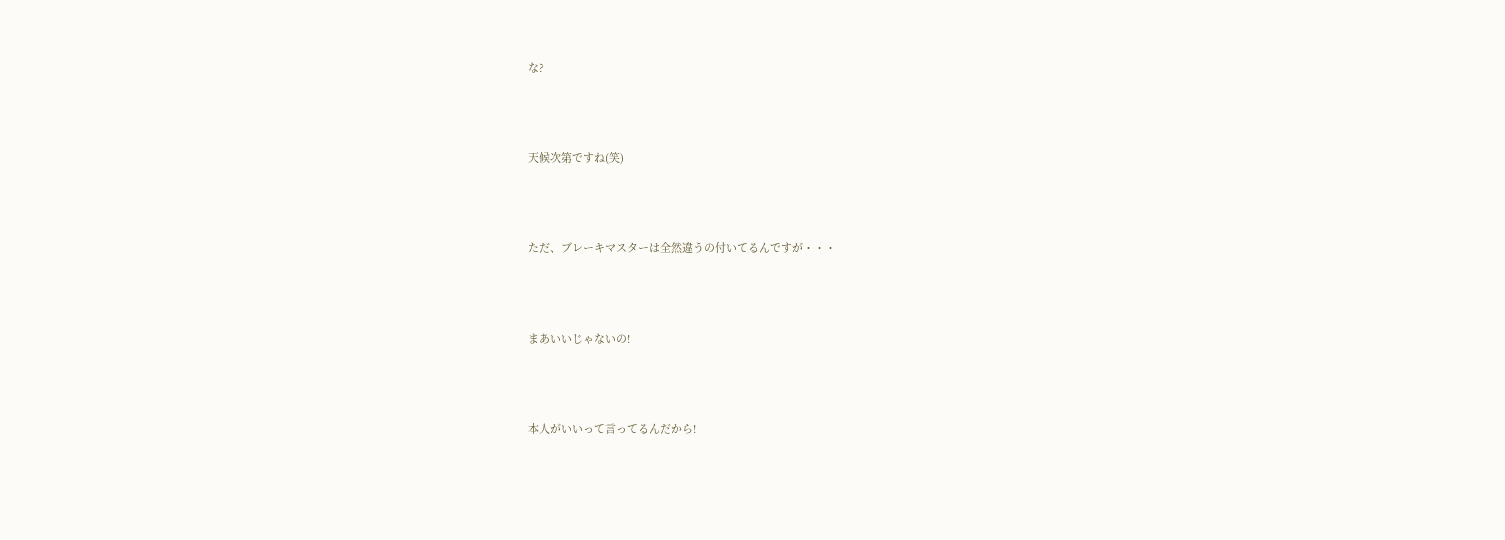な?



天候次第ですね(笑)



ただ、ブレーキマスターは全然違うの付いてるんですが・・・



まあいいじゃないの!



本人がいいって言ってるんだから!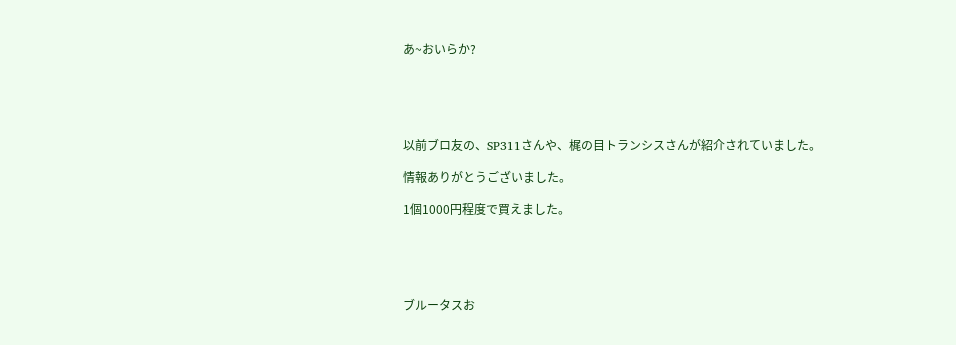あ~おいらか?





以前ブロ友の、SP311さんや、梶の目トランシスさんが紹介されていました。

情報ありがとうございました。

1個1000円程度で買えました。





ブルータスお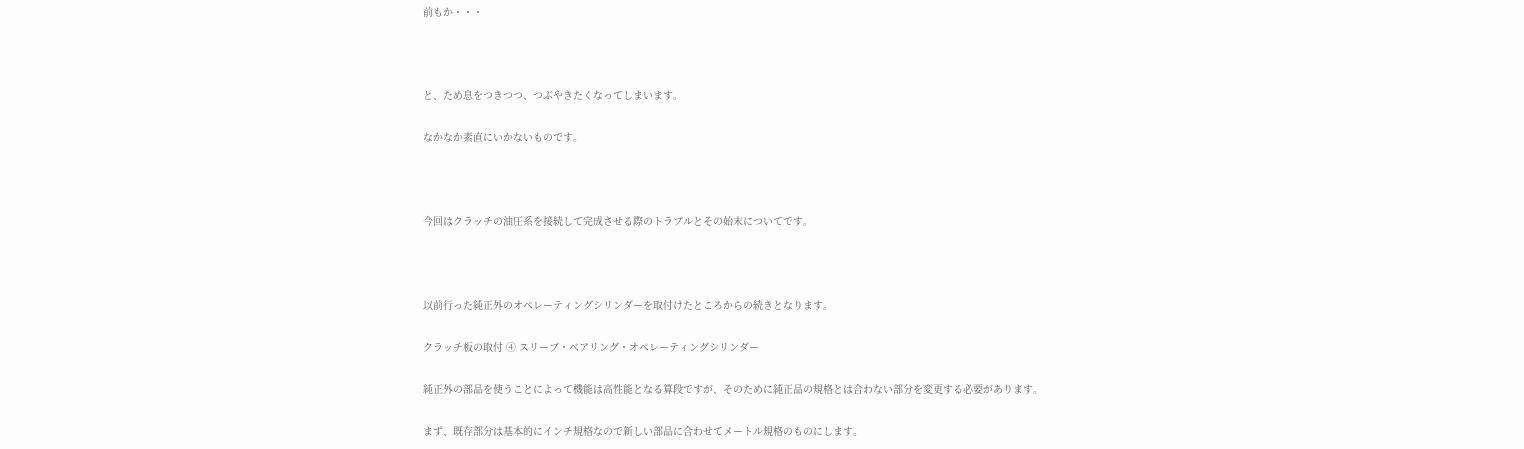前もか・・・



と、ため息をつきつつ、つぶやきたくなってしまいます。

なかなか素直にいかないものです。



今回はクラッチの油圧系を接続して完成させる際のトラブルとその始末についてです。



以前行った純正外のオペレーティングシリンダーを取付けたところからの続きとなります。

クラッチ板の取付 ④ スリーブ・ベアリング・オペレーティングシリンダー

純正外の部品を使うことによって機能は高性能となる算段ですが、そのために純正品の規格とは合わない部分を変更する必要があります。

まず、既存部分は基本的にインチ規格なので新しい部品に合わせてメートル規格のものにします。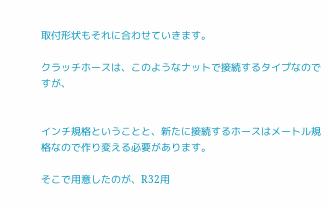取付形状もそれに合わせていきます。

クラッチホースは、このようなナットで接続するタイプなのですが、


インチ規格ということと、新たに接続するホースはメートル規格なので作り変える必要があります。

そこで用意したのが、R32用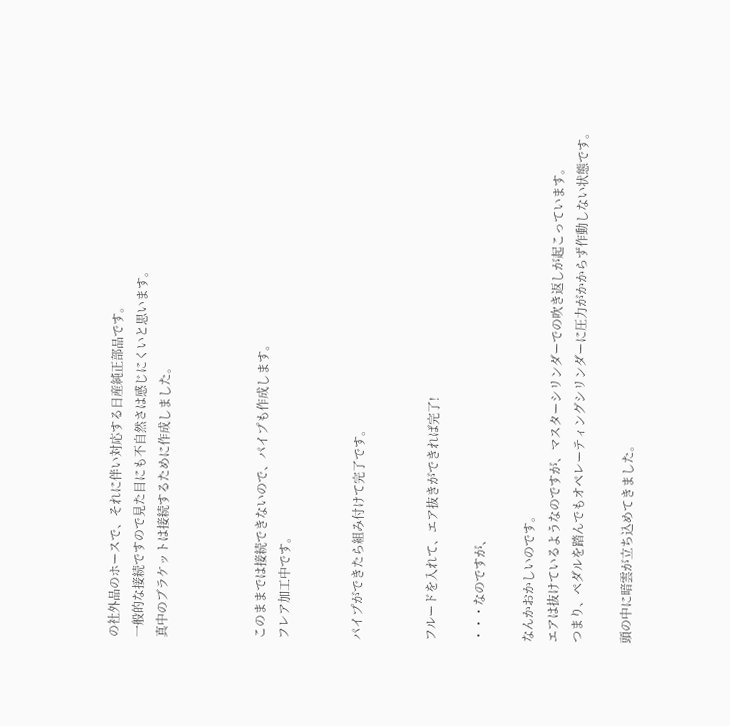の社外品のホースで、それに伴い対応する日産純正部品です。
一般的な接続ですので見た目にも不自然さは感じにくいと思います。
真中のブラケットは接続するために作成しました。



このままでは接続できないので、パイプも作成します。
フレア加工中です。


パイプができたら組み付けて完了です。


フルードを入れて、エア抜きができれば完了!

・・・なのですが、

なんかおかしいのです。
エアは抜けているようなのですが、マスターシリンダーでの吹き返しが起こっています。
つまり、ペダルを踏んでもオペレーティングシリンダーに圧力がかからず作動しない状態です。

頭の中に暗雲が立ち込めてきました。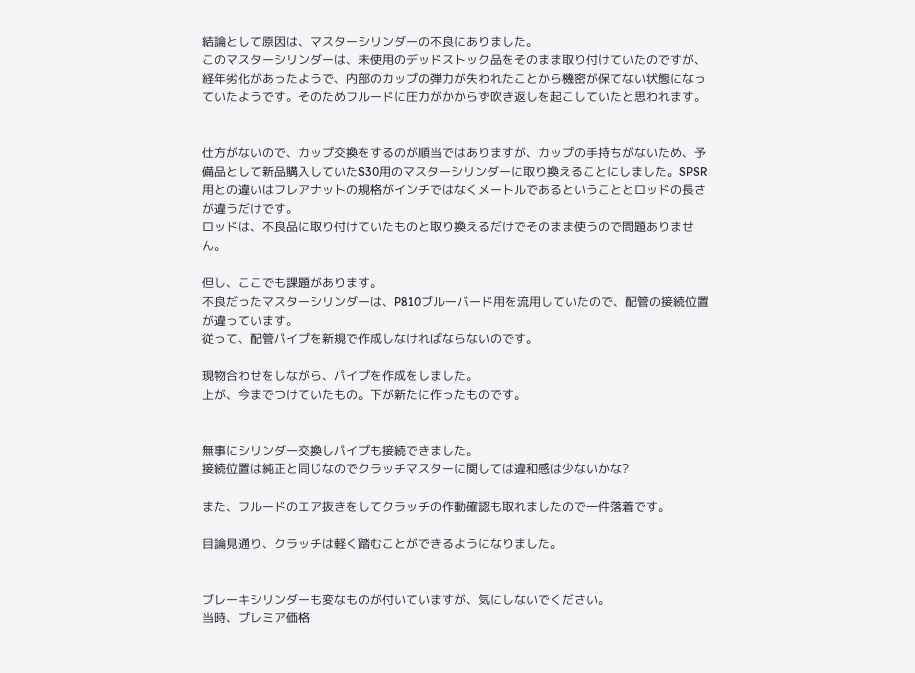結論として原因は、マスターシリンダーの不良にありました。
このマスターシリンダーは、未使用のデッドストック品をそのまま取り付けていたのですが、経年劣化があったようで、内部のカップの弾力が失われたことから機密が保てない状態になっていたようです。そのためフルードに圧力がかからず吹き返しを起こしていたと思われます。


仕方がないので、カップ交換をするのが順当ではありますが、カップの手持ちがないため、予備品として新品購入していたS30用のマスターシリンダーに取り換えることにしました。SPSR用との違いはフレアナットの規格がインチではなくメートルであるということとロッドの長さが違うだけです。
ロッドは、不良品に取り付けていたものと取り換えるだけでそのまま使うので問題ありません。

但し、ここでも課題があります。
不良だったマスターシリンダーは、P810ブルーバード用を流用していたので、配管の接続位置が違っています。
従って、配管パイプを新規で作成しなければならないのです。

現物合わせをしながら、パイプを作成をしました。
上が、今までつけていたもの。下が新たに作ったものです。


無事にシリンダー交換しパイプも接続できました。
接続位置は純正と同じなのでクラッチマスターに関しては違和感は少ないかな?

また、フルードのエア抜きをしてクラッチの作動確認も取れましたので一件落着です。

目論見通り、クラッチは軽く踏むことができるようになりました。


ブレーキシリンダーも変なものが付いていますが、気にしないでください。
当時、プレミア価格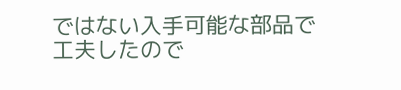ではない入手可能な部品で工夫したので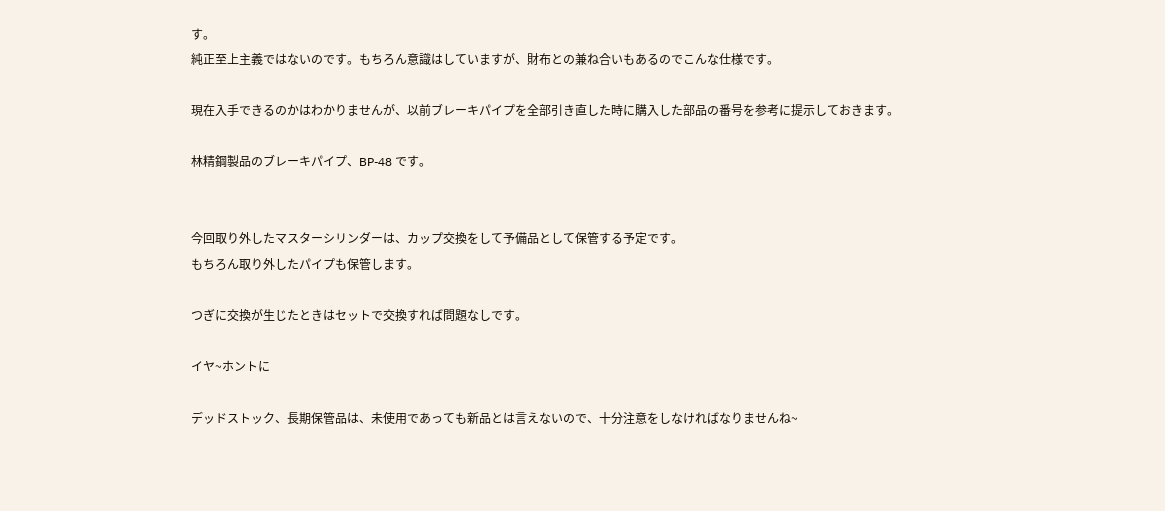す。
純正至上主義ではないのです。もちろん意識はしていますが、財布との兼ね合いもあるのでこんな仕様です。

現在入手できるのかはわかりませんが、以前ブレーキパイプを全部引き直した時に購入した部品の番号を参考に提示しておきます。

林精鋼製品のブレーキパイプ、BP-48 です。


今回取り外したマスターシリンダーは、カップ交換をして予備品として保管する予定です。
もちろん取り外したパイプも保管します。

つぎに交換が生じたときはセットで交換すれば問題なしです。

イヤ~ホントに

デッドストック、長期保管品は、未使用であっても新品とは言えないので、十分注意をしなければなりませんね~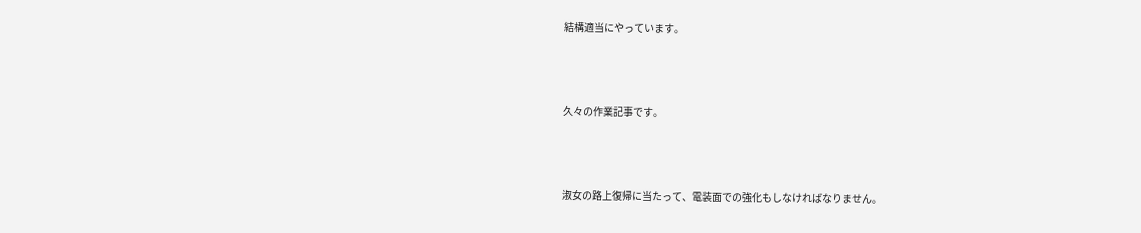結構適当にやっています。



久々の作業記事です。



淑女の路上復帰に当たって、電装面での強化もしなければなりません。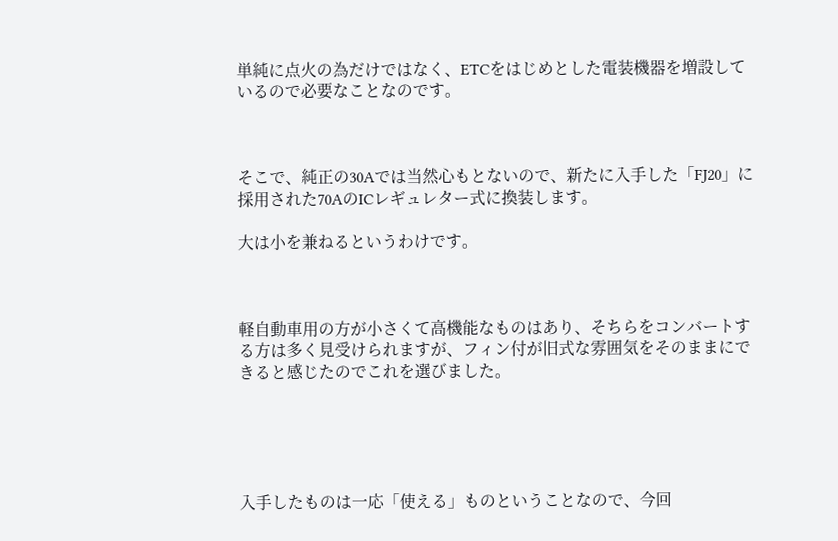単純に点火の為だけではなく、ETCをはじめとした電装機器を増設しているので必要なことなのです。



そこで、純正の30Aでは当然心もとないので、新たに入手した「FJ20」に採用された70AのICレギュレター式に換装します。

大は小を兼ねるというわけです。



軽自動車用の方が小さくて高機能なものはあり、そちらをコンバートする方は多く見受けられますが、フィン付が旧式な雰囲気をそのままにできると感じたのでこれを選びました。





入手したものは一応「使える」ものということなので、今回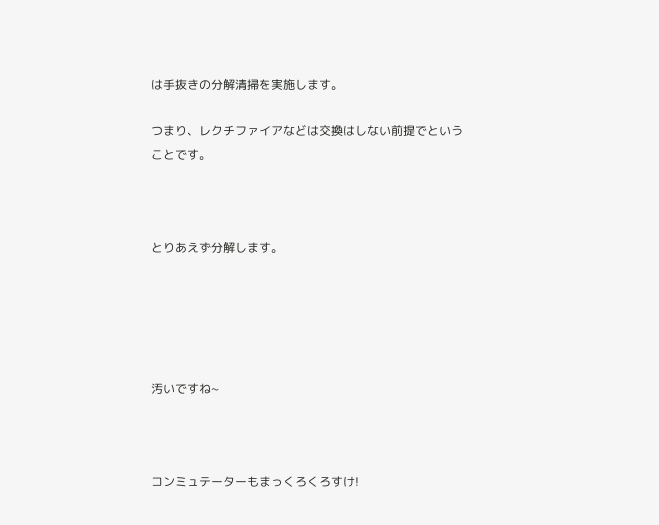は手抜きの分解清掃を実施します。

つまり、レクチファイアなどは交換はしない前提でということです。



とりあえず分解します。





汚いですね~



コンミュテーターもまっくろくろすけ!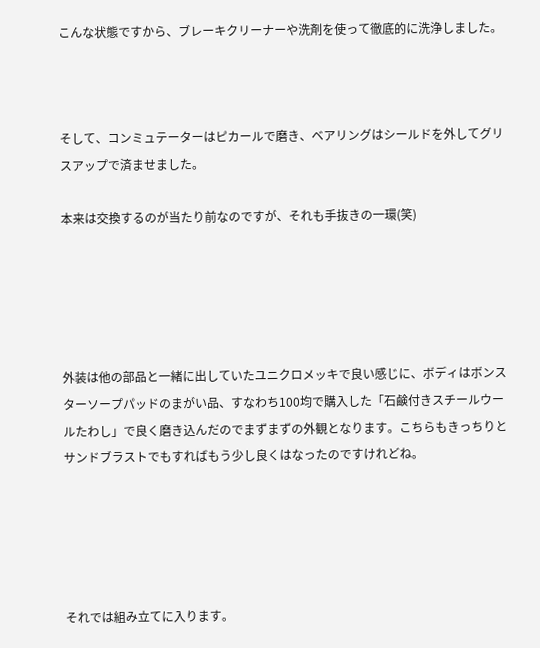こんな状態ですから、ブレーキクリーナーや洗剤を使って徹底的に洗浄しました。



そして、コンミュテーターはピカールで磨き、ベアリングはシールドを外してグリスアップで済ませました。

本来は交換するのが当たり前なのですが、それも手抜きの一環(笑)





外装は他の部品と一緒に出していたユニクロメッキで良い感じに、ボディはボンスターソープパッドのまがい品、すなわち100均で購入した「石鹸付きスチールウールたわし」で良く磨き込んだのでまずまずの外観となります。こちらもきっちりとサンドブラストでもすればもう少し良くはなったのですけれどね。





それでは組み立てに入ります。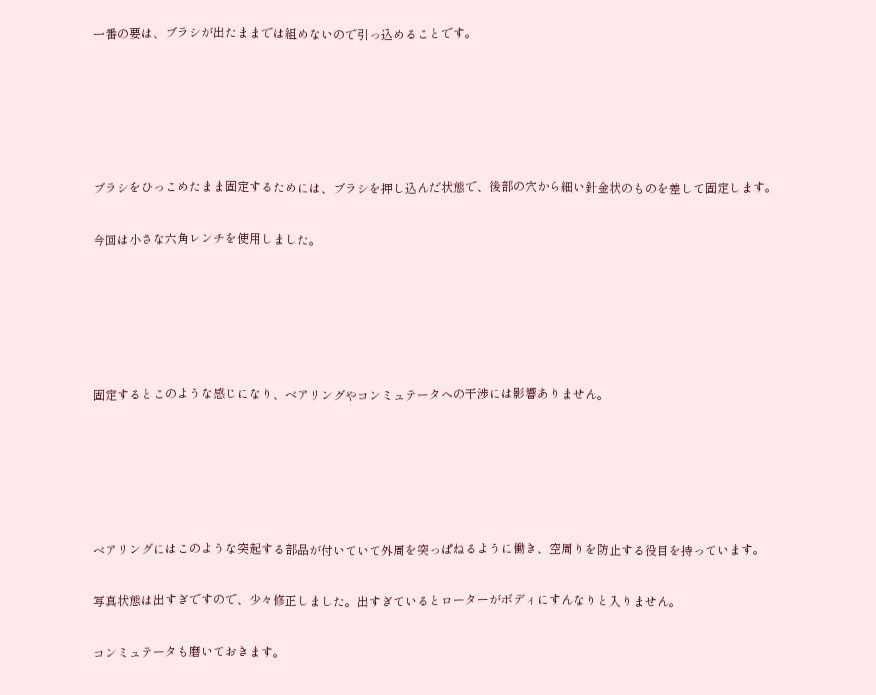一番の要は、ブラシが出たままでは組めないので引っ込めることです。





ブラシをひっこめたまま固定するためには、ブラシを押し込んだ状態で、後部の穴から細い針金状のものを差して固定します。

今回は小さな六角レンチを使用しました。





固定するとこのような感じになり、ベアリングやコンミュテータへの干渉には影響ありません。





ベアリングにはこのような突起する部品が付いていて外周を突っぱねるように働き、空周りを防止する役目を持っています。

写真状態は出すぎですので、少々修正しました。出すぎているとローターがボディにすんなりと入りません。

コンミュテータも磨いておきます。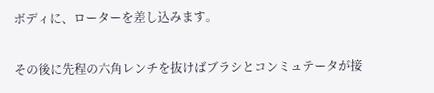ボディに、ローターを差し込みます。

その後に先程の六角レンチを抜けばブラシとコンミュテータが接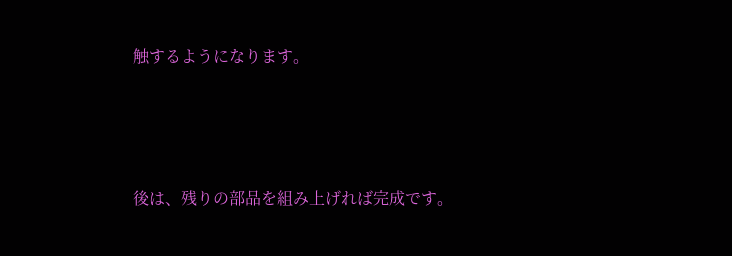触するようになります。





後は、残りの部品を組み上げれば完成です。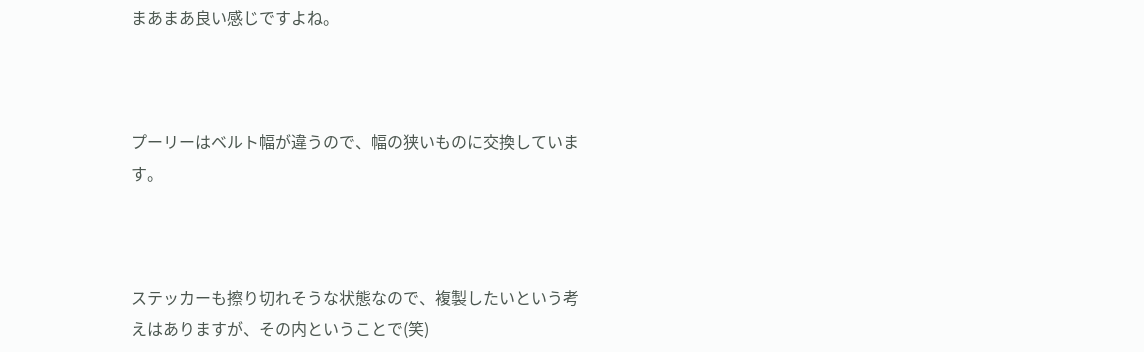まあまあ良い感じですよね。



プーリーはベルト幅が違うので、幅の狭いものに交換しています。



ステッカーも擦り切れそうな状態なので、複製したいという考えはありますが、その内ということで(笑)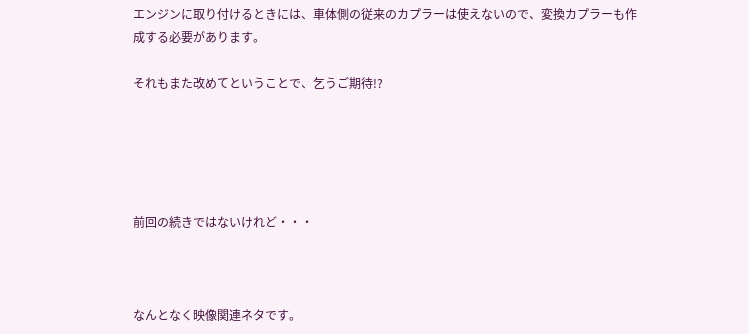エンジンに取り付けるときには、車体側の従来のカプラーは使えないので、変換カプラーも作成する必要があります。

それもまた改めてということで、乞うご期待!?





前回の続きではないけれど・・・



なんとなく映像関連ネタです。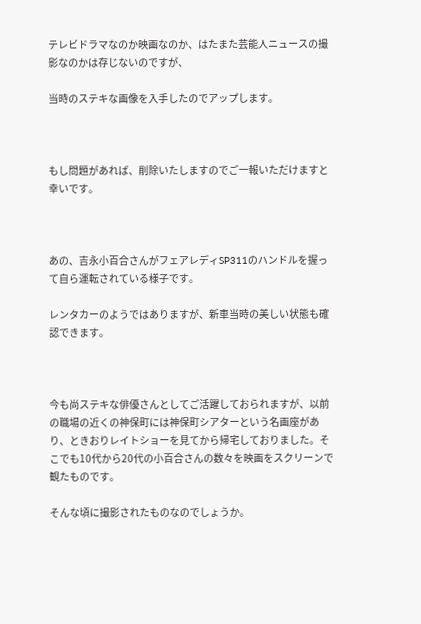テレビドラマなのか映画なのか、はたまた芸能人ニュースの撮影なのかは存じないのですが、

当時のステキな画像を入手したのでアップします。



もし問題があれば、削除いたしますのでご一報いただけますと幸いです。



あの、吉永小百合さんがフェアレディSP311のハンドルを握って自ら運転されている様子です。

レンタカーのようではありますが、新車当時の美しい状態も確認できます。



今も尚ステキな俳優さんとしてご活躍しておられますが、以前の職場の近くの神保町には神保町シアターという名画座があり、ときおりレイトショーを見てから帰宅しておりました。そこでも10代から20代の小百合さんの数々を映画をスクリーンで観たものです。

そんな頃に撮影されたものなのでしょうか。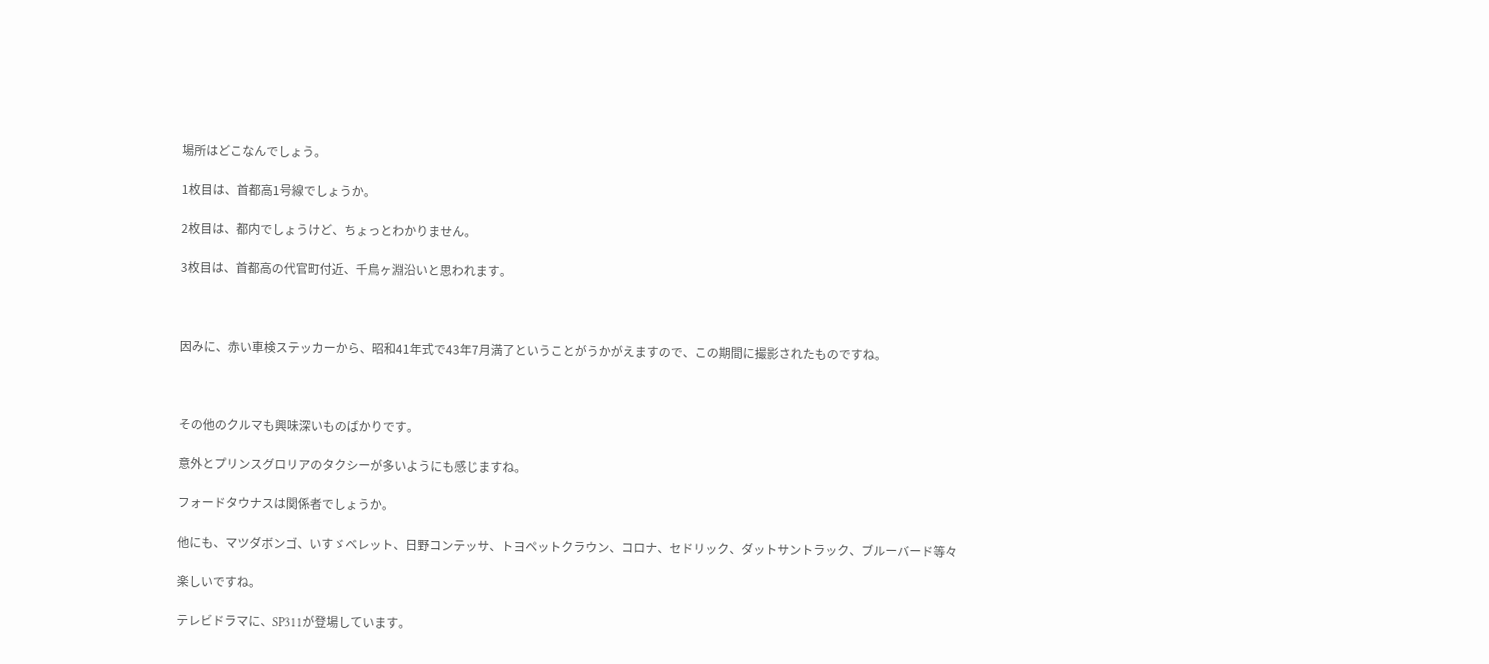場所はどこなんでしょう。

1枚目は、首都高1号線でしょうか。

2枚目は、都内でしょうけど、ちょっとわかりません。

3枚目は、首都高の代官町付近、千鳥ヶ淵沿いと思われます。



因みに、赤い車検ステッカーから、昭和41年式で43年7月満了ということがうかがえますので、この期間に撮影されたものですね。



その他のクルマも興味深いものばかりです。

意外とプリンスグロリアのタクシーが多いようにも感じますね。

フォードタウナスは関係者でしょうか。

他にも、マツダボンゴ、いすゞベレット、日野コンテッサ、トヨペットクラウン、コロナ、セドリック、ダットサントラック、ブルーバード等々

楽しいですね。

テレビドラマに、SP311が登場しています。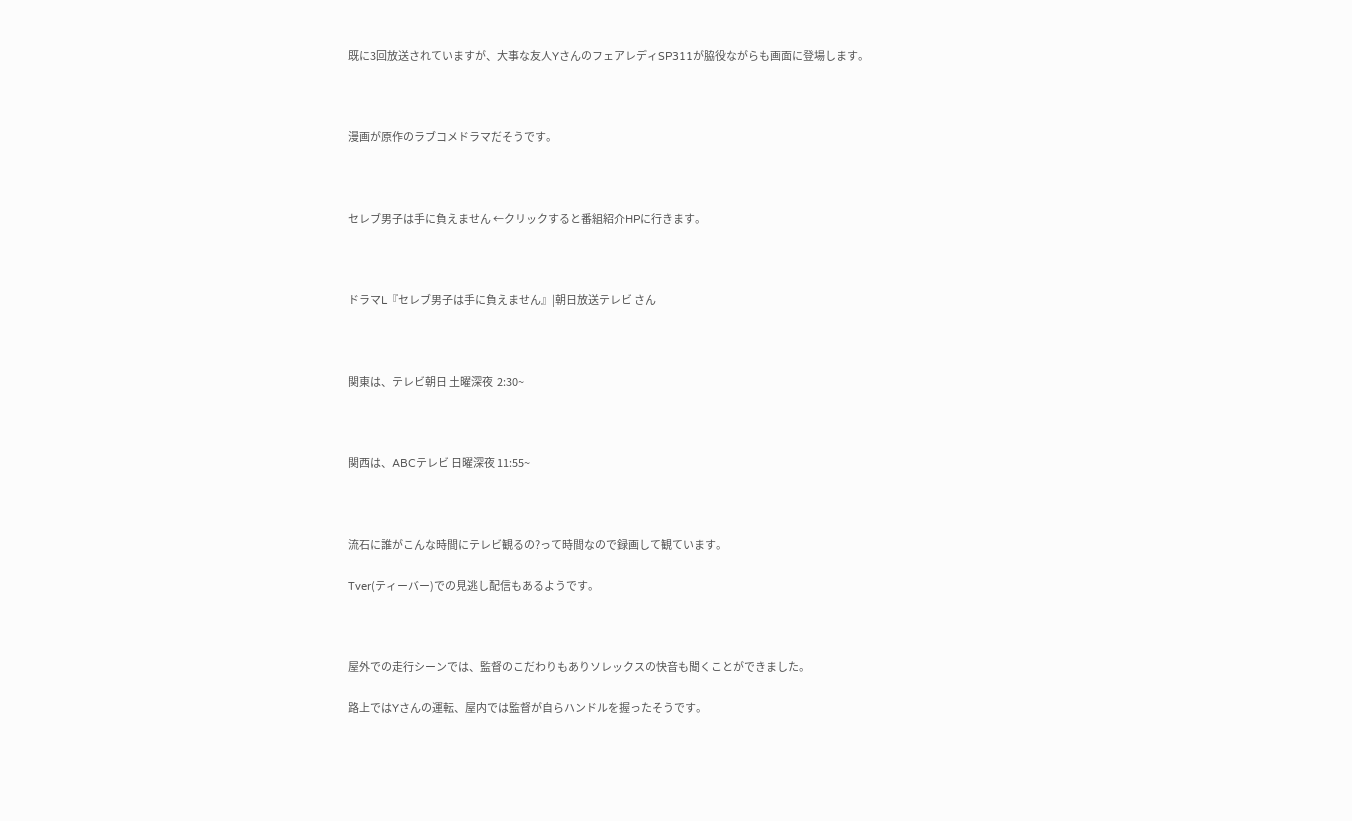既に3回放送されていますが、大事な友人YさんのフェアレディSP311が脇役ながらも画面に登場します。



漫画が原作のラブコメドラマだそうです。



セレブ男子は手に負えません ←クリックすると番組紹介HPに行きます。



ドラマL『セレブ男子は手に負えません』|朝日放送テレビ さん



関東は、テレビ朝日 土曜深夜  2:30~



関西は、ABCテレビ 日曜深夜 11:55~



流石に誰がこんな時間にテレビ観るの?って時間なので録画して観ています。

Tver(ティーバー)での見逃し配信もあるようです。



屋外での走行シーンでは、監督のこだわりもありソレックスの快音も聞くことができました。

路上ではYさんの運転、屋内では監督が自らハンドルを握ったそうです。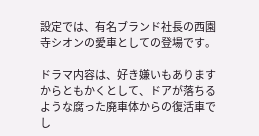設定では、有名ブランド社長の西園寺シオンの愛車としての登場です。

ドラマ内容は、好き嫌いもありますからともかくとして、ドアが落ちるような腐った廃車体からの復活車でし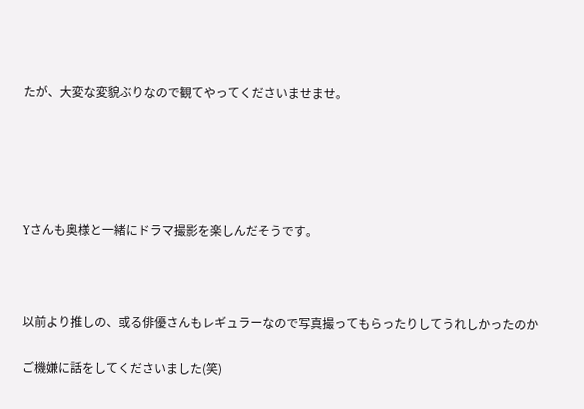たが、大変な変貌ぶりなので観てやってくださいませませ。





Yさんも奥様と一緒にドラマ撮影を楽しんだそうです。



以前より推しの、或る俳優さんもレギュラーなので写真撮ってもらったりしてうれしかったのか

ご機嫌に話をしてくださいました(笑)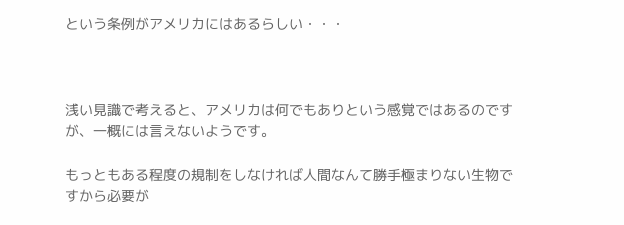という条例がアメリカにはあるらしい・・・



浅い見識で考えると、アメリカは何でもありという感覚ではあるのですが、一概には言えないようです。

もっともある程度の規制をしなければ人間なんて勝手極まりない生物ですから必要が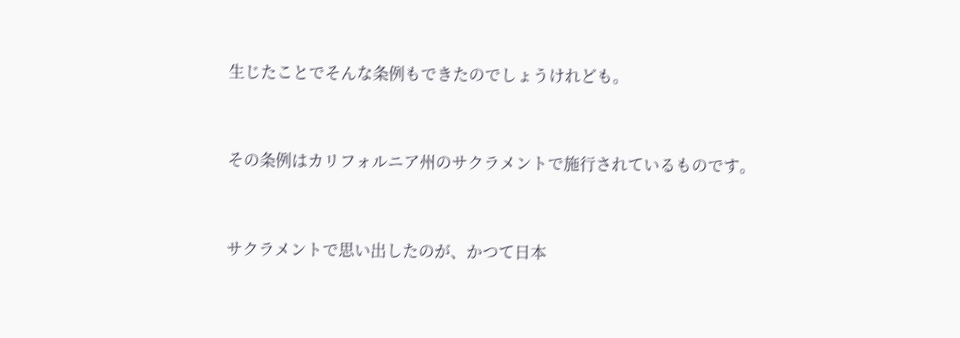生じたことでそんな条例もできたのでしょうけれども。



その条例はカリフォルニア州のサクラメントで施行されているものです。



サクラメントで思い出したのが、かつて日本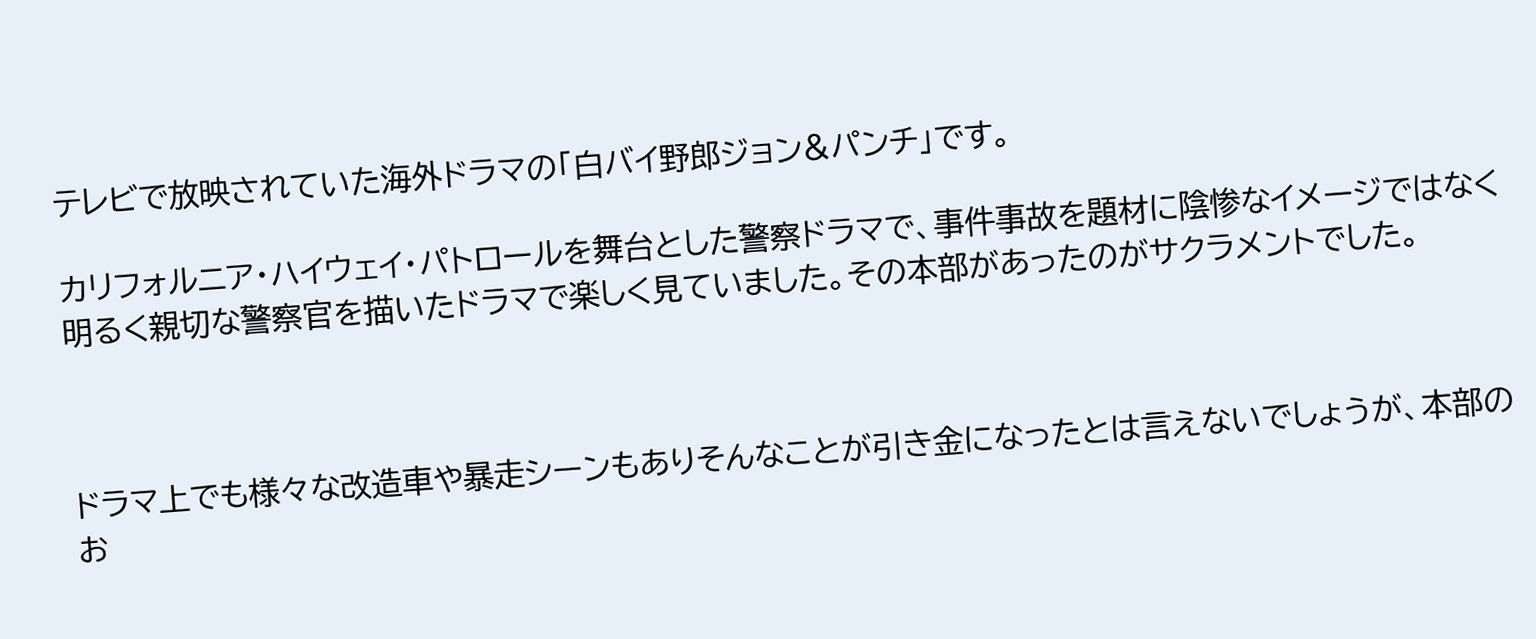テレビで放映されていた海外ドラマの「白バイ野郎ジョン&パンチ」です。

カリフォルニア・ハイウェイ・パトロールを舞台とした警察ドラマで、事件事故を題材に陰惨なイメージではなく明るく親切な警察官を描いたドラマで楽しく見ていました。その本部があったのがサクラメントでした。



ドラマ上でも様々な改造車や暴走シーンもありそんなことが引き金になったとは言えないでしょうが、本部のお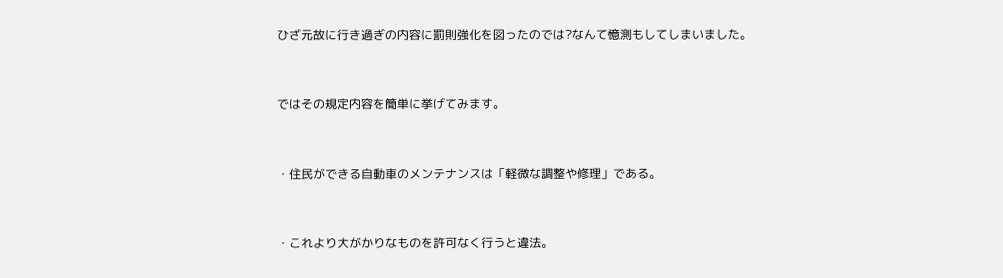ひざ元故に行き過ぎの内容に罰則強化を図ったのでは?なんて憶測もしてしまいました。



ではその規定内容を簡単に挙げてみます。



・住民ができる自動車のメンテナンスは「軽微な調整や修理」である。



・これより大がかりなものを許可なく行うと違法。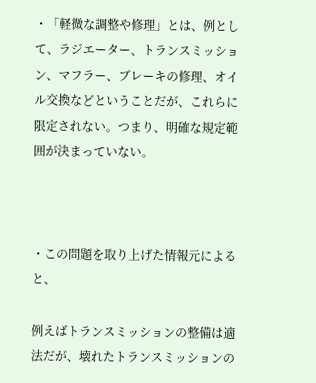・「軽微な調整や修理」とは、例として、ラジエーター、トランスミッション、マフラー、ブレーキの修理、オイル交換などということだが、これらに限定されない。つまり、明確な規定範囲が決まっていない。



・この問題を取り上げた情報元によると、

例えばトランスミッションの整備は適法だが、壊れたトランスミッションの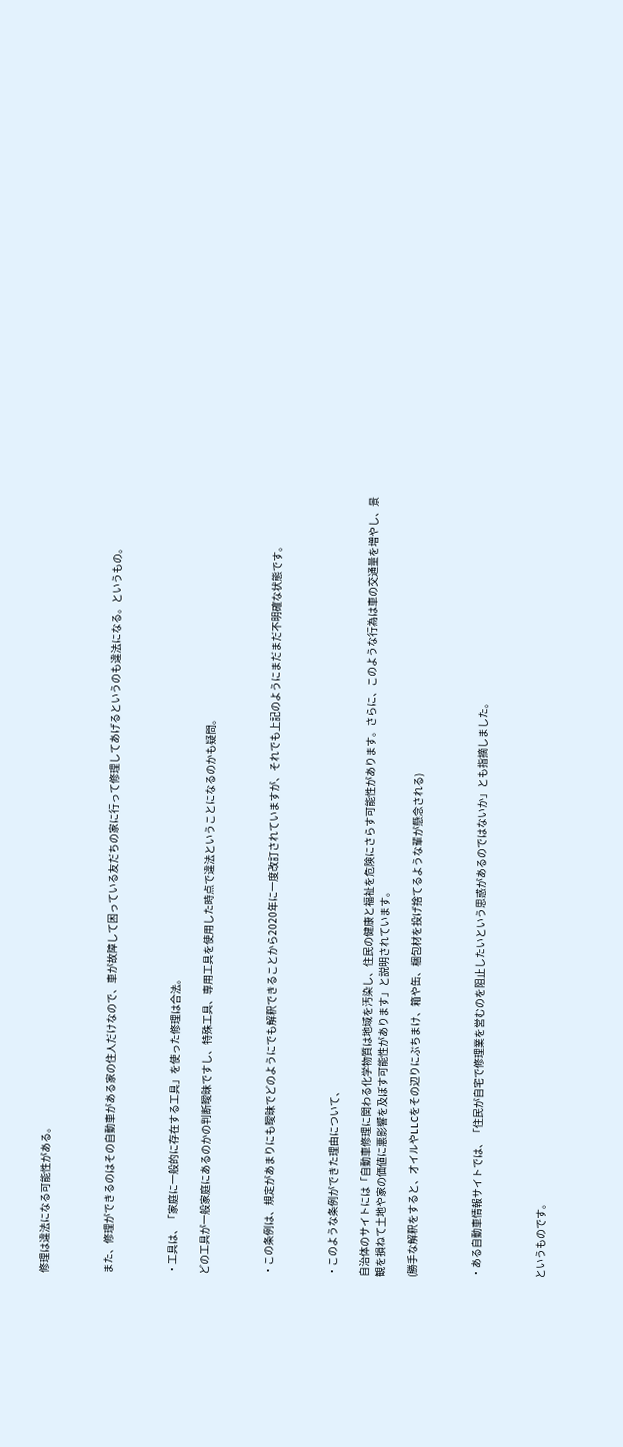修理は違法になる可能性がある。



また、修理ができるのはその自動車がある家の住人だけなので、車が故障して困っている友だちの家に行って修理してあげるというのも違法になる。というもの。



・工具は、「家庭に一般的に存在する工具」を使った修理は合法。

どの工具が一般家庭にあるのかの判断曖昧ですし、特殊工具、専用工具を使用した時点で違法ということになるのかも疑問。



・この条例は、規定があまりにも曖昧でどのようにでも解釈できることから2020年に一度改訂されていますが、それでも上記のようにまだまだ不明確な状態です。



・このような条例ができた理由について、

自治体のサイトには「自動車修理に関わる化学物質は地域を汚染し、住民の健康と福祉を危険にさらす可能性があります。さらに、このような行為は車の交通量を増やし、景観を損ねて土地や家の価値に悪影響を及ぼす可能性があります」と説明されています。

(勝手な解釈をすると、オイルやLLCをその辺りにぶちまけ、箱や缶、梱包材を投げ捨てるような輩が懸念される)



・ある自動車情報サイトでは、「住民が自宅で修理業を営むのを阻止したいという思惑があるのではないか」とも指摘しました。



というものです。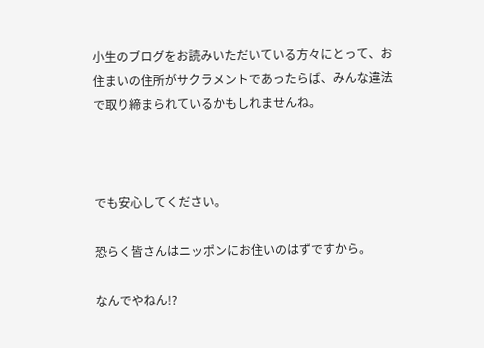小生のブログをお読みいただいている方々にとって、お住まいの住所がサクラメントであったらば、みんな違法で取り締まられているかもしれませんね。



でも安心してください。

恐らく皆さんはニッポンにお住いのはずですから。

なんでやねん!?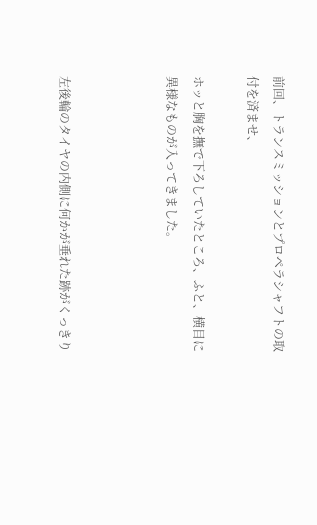前回、トランスミッションとプロペラシャフトの取付を済ませ、

ホッと胸を撫で下ろしていたところ、ふと、横目に異様なものが入ってきました。



左後輪のタイヤの内側に何かが垂れた跡がくっきり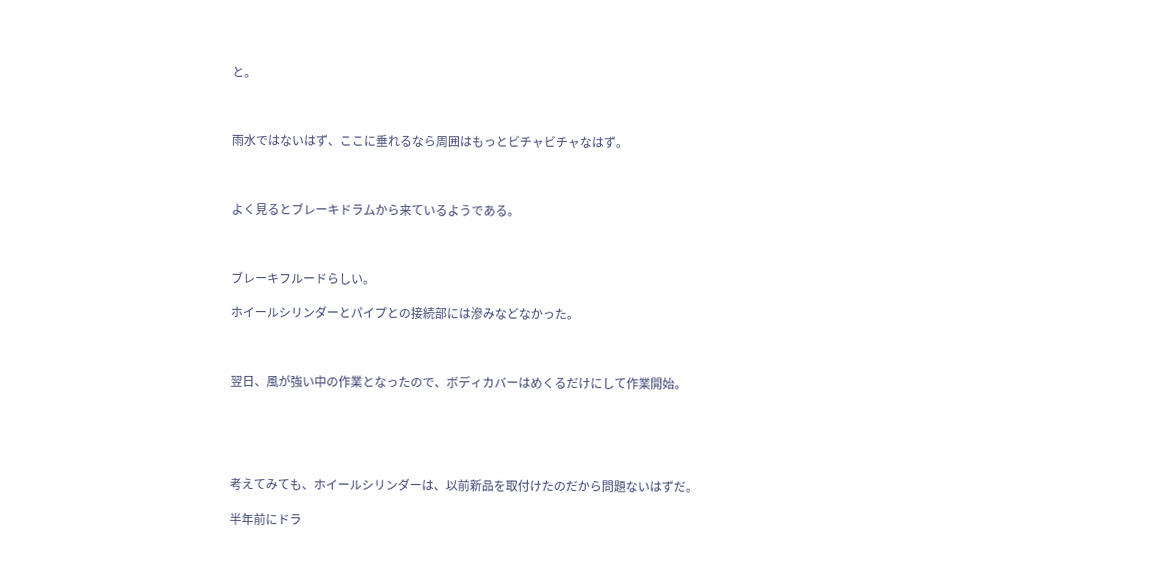と。



雨水ではないはず、ここに垂れるなら周囲はもっとビチャビチャなはず。



よく見るとブレーキドラムから来ているようである。



ブレーキフルードらしい。

ホイールシリンダーとパイプとの接続部には滲みなどなかった。



翌日、風が強い中の作業となったので、ボディカバーはめくるだけにして作業開始。





考えてみても、ホイールシリンダーは、以前新品を取付けたのだから問題ないはずだ。

半年前にドラ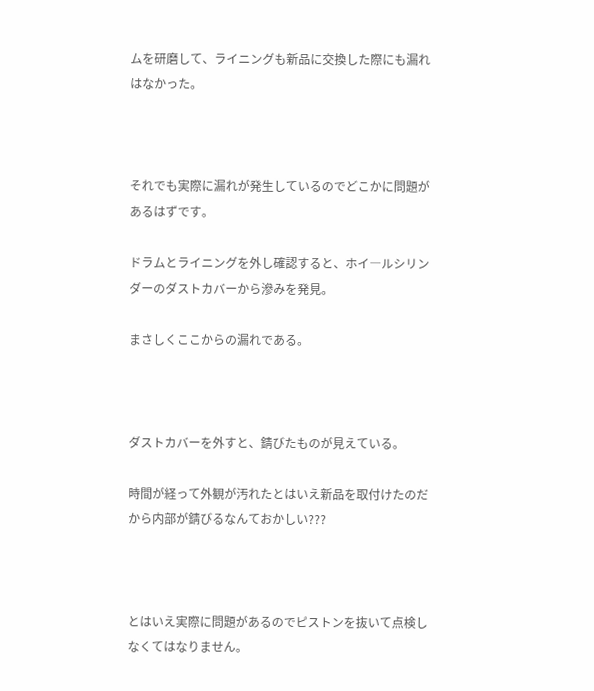ムを研磨して、ライニングも新品に交換した際にも漏れはなかった。



それでも実際に漏れが発生しているのでどこかに問題があるはずです。

ドラムとライニングを外し確認すると、ホイ―ルシリンダーのダストカバーから滲みを発見。

まさしくここからの漏れである。



ダストカバーを外すと、錆びたものが見えている。

時間が経って外観が汚れたとはいえ新品を取付けたのだから内部が錆びるなんておかしい???



とはいえ実際に問題があるのでピストンを抜いて点検しなくてはなりません。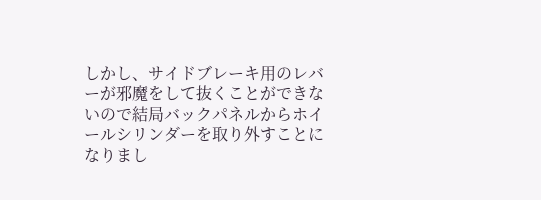しかし、サイドブレーキ用のレバーが邪魔をして抜くことができないので結局バックパネルからホイールシリンダーを取り外すことになりまし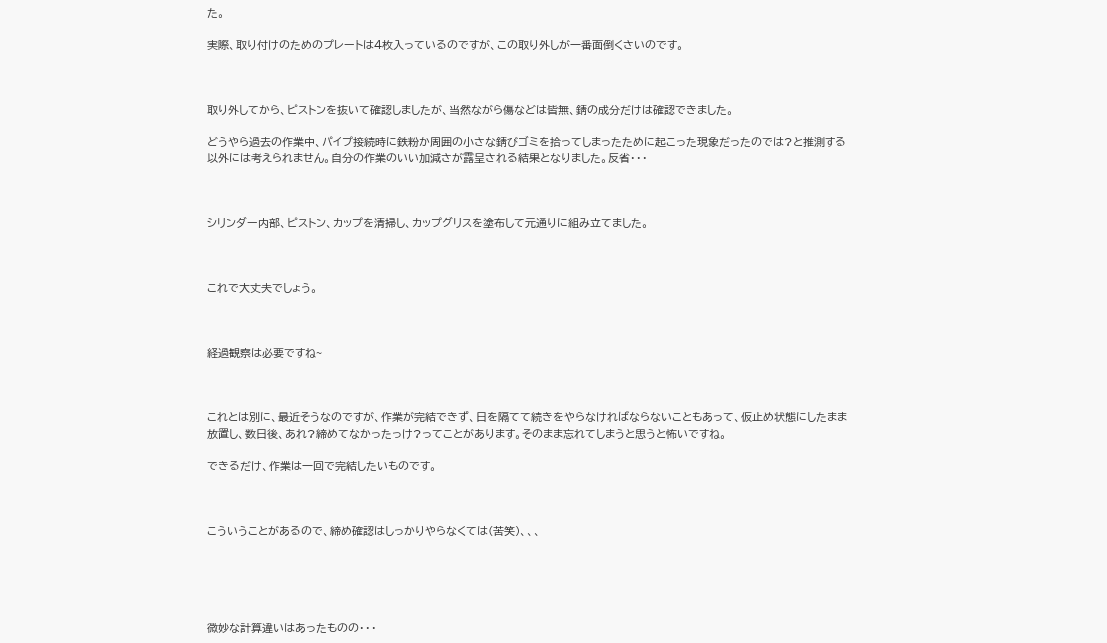た。

実際、取り付けのためのプレートは4枚入っているのですが、この取り外しが一番面倒くさいのです。



取り外してから、ピストンを抜いて確認しましたが、当然ながら傷などは皆無、錆の成分だけは確認できました。

どうやら過去の作業中、パイプ接続時に鉄粉か周囲の小さな錆びゴミを拾ってしまったために起こった現象だったのでは?と推測する以外には考えられません。自分の作業のいい加減さが露呈される結果となりました。反省・・・



シリンダー内部、ピストン、カップを清掃し、カップグリスを塗布して元通りに組み立てました。



これで大丈夫でしょう。



経過観察は必要ですね~



これとは別に、最近そうなのですが、作業が完結できず、日を隔てて続きをやらなければならないこともあって、仮止め状態にしたまま放置し、数日後、あれ?締めてなかったっけ?ってことがあります。そのまま忘れてしまうと思うと怖いですね。

できるだけ、作業は一回で完結したいものです。



こういうことがあるので、締め確認はしっかりやらなくては(苦笑)、、、





微妙な計算違いはあったものの・・・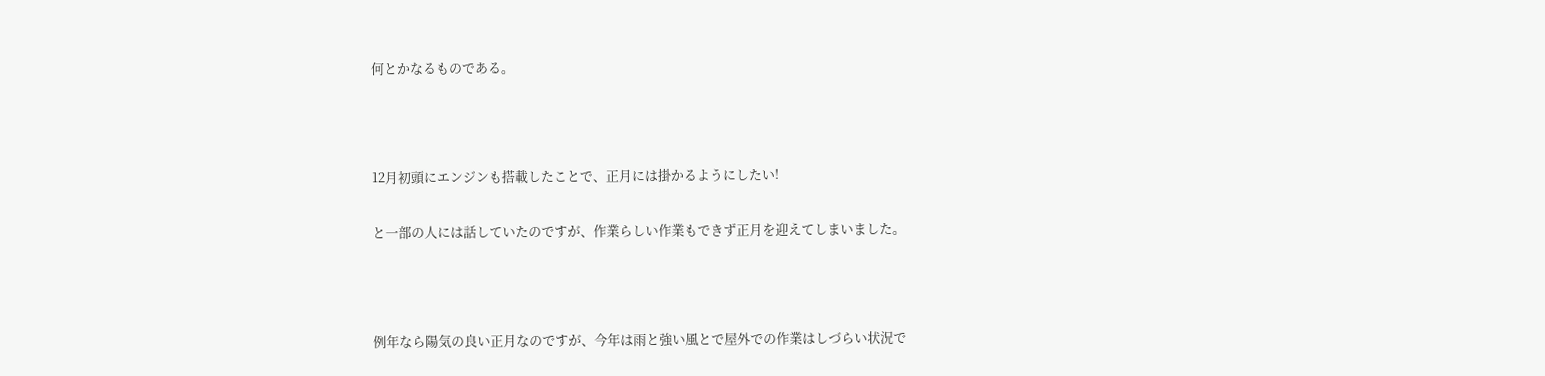何とかなるものである。



12月初頭にエンジンも搭載したことで、正月には掛かるようにしたい!

と一部の人には話していたのですが、作業らしい作業もできず正月を迎えてしまいました。



例年なら陽気の良い正月なのですが、今年は雨と強い風とで屋外での作業はしづらい状況で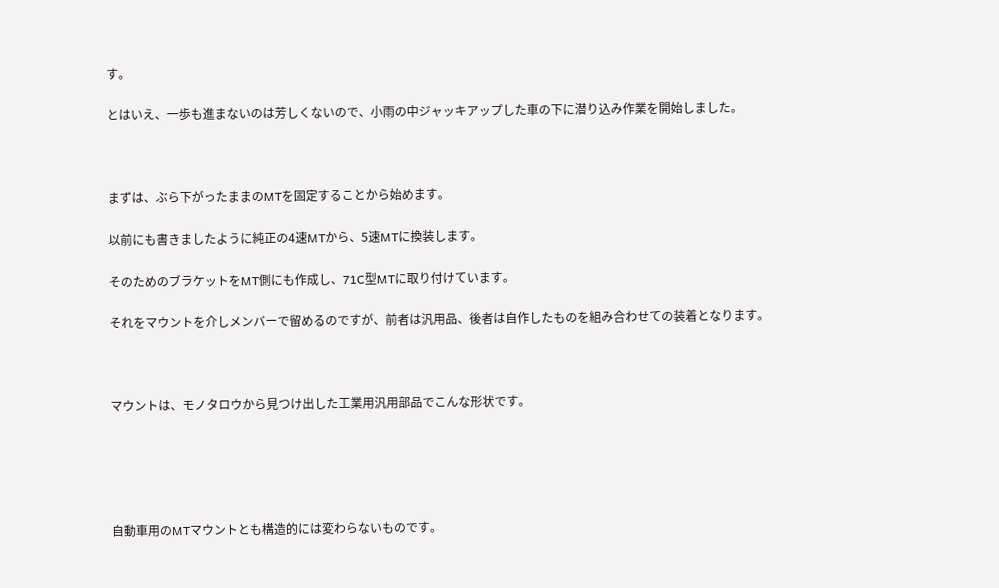す。

とはいえ、一歩も進まないのは芳しくないので、小雨の中ジャッキアップした車の下に潜り込み作業を開始しました。



まずは、ぶら下がったままのMTを固定することから始めます。

以前にも書きましたように純正の4速MTから、5速MTに換装します。

そのためのブラケットをMT側にも作成し、71C型MTに取り付けています。

それをマウントを介しメンバーで留めるのですが、前者は汎用品、後者は自作したものを組み合わせての装着となります。



マウントは、モノタロウから見つけ出した工業用汎用部品でこんな形状です。





自動車用のMTマウントとも構造的には変わらないものです。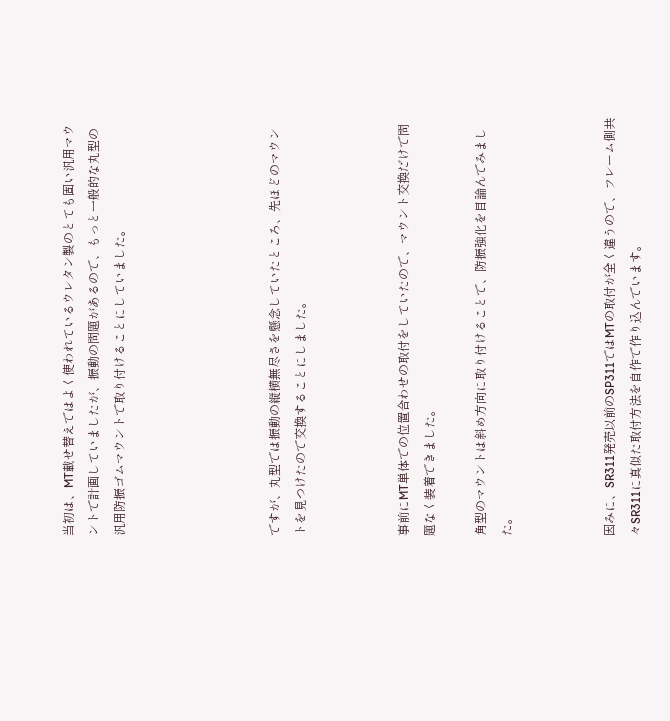当初は、MT載せ替えではよく使われているウレタン製のとても固い汎用マウントで計画していましたが、振動の問題があるので、もっと一般的な丸型の汎用防振ゴムマウントで取り付けることにしていました。





ですが、丸型では振動の縦横無尽さを懸念していたところ、先ほどのマウントを見つけたので交換することにしました。



事前にMT単体での位置合わせの取付をしていたので、マウント交換だけで問題なく装着できました。

角型のマウントは斜め方向に取り付けることで、防振強化を目論んでみました。



因みに、SR311発売以前のSP311ではMTの取付が全く違うので、フレーム側共々SR311に真似た取付方法を自作で作り込んでいます。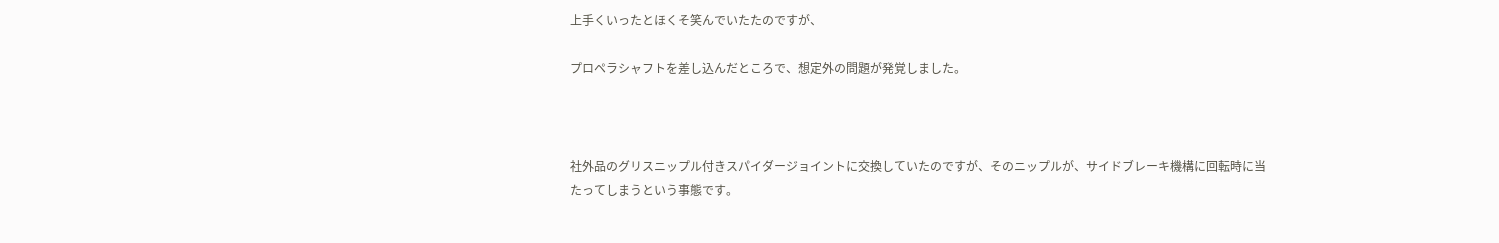上手くいったとほくそ笑んでいたたのですが、

プロペラシャフトを差し込んだところで、想定外の問題が発覚しました。



社外品のグリスニップル付きスパイダージョイントに交換していたのですが、そのニップルが、サイドブレーキ機構に回転時に当たってしまうという事態です。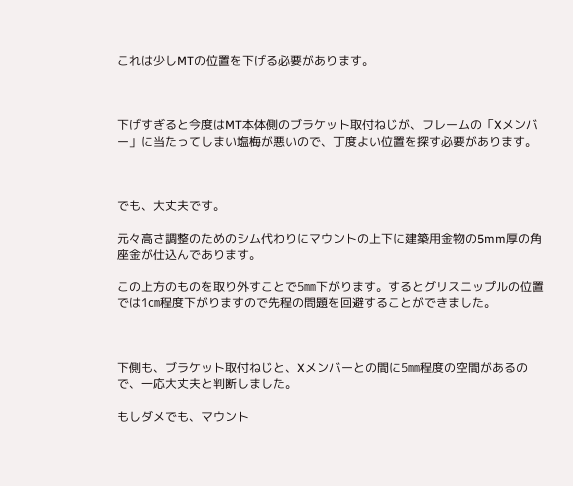これは少しMTの位置を下げる必要があります。



下げすぎると今度はMT本体側のブラケット取付ねじが、フレームの「Xメンバー」に当たってしまい塩梅が悪いので、丁度よい位置を探す必要があります。



でも、大丈夫です。

元々高さ調整のためのシム代わりにマウントの上下に建築用金物の5mm厚の角座金が仕込んであります。

この上方のものを取り外すことで5㎜下がります。するとグリスニップルの位置では1㎝程度下がりますので先程の問題を回避することができました。



下側も、ブラケット取付ねじと、Xメンバーとの間に5㎜程度の空間があるので、一応大丈夫と判断しました。

もしダメでも、マウント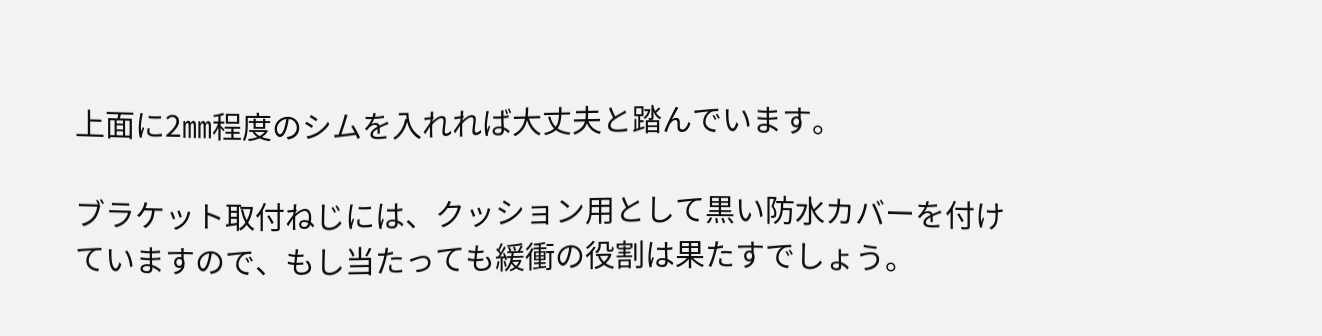上面に2㎜程度のシムを入れれば大丈夫と踏んでいます。

ブラケット取付ねじには、クッション用として黒い防水カバーを付けていますので、もし当たっても緩衝の役割は果たすでしょう。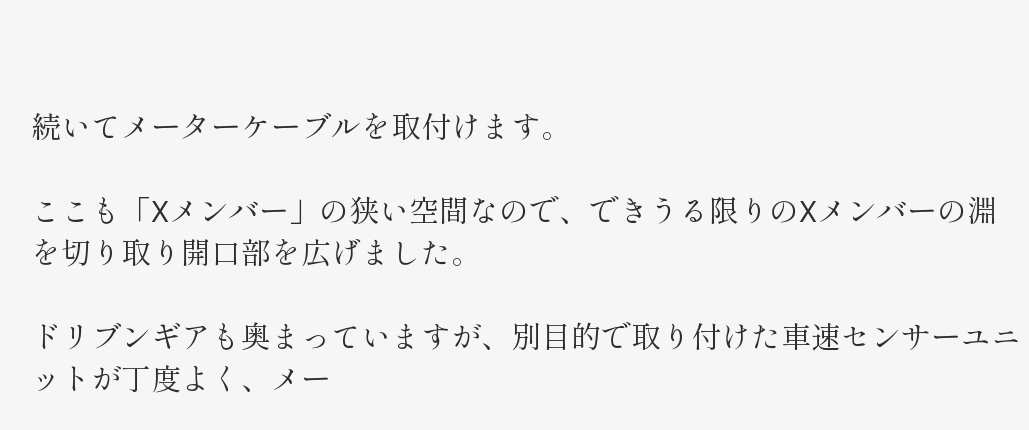続いてメーターケーブルを取付けます。

ここも「Xメンバー」の狭い空間なので、できうる限りのXメンバーの淵を切り取り開口部を広げました。

ドリブンギアも奥まっていますが、別目的で取り付けた車速センサーユニットが丁度よく、メー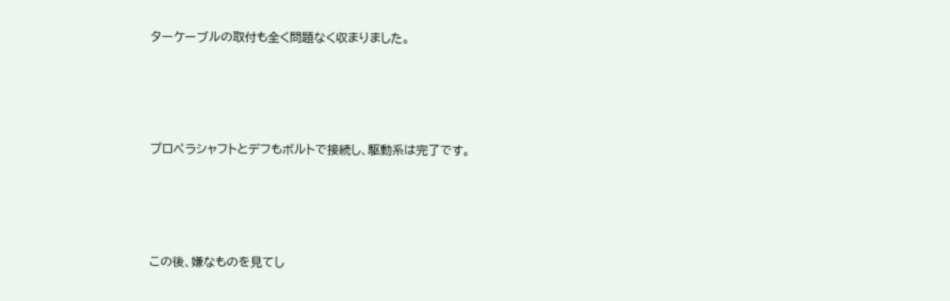ターケーブルの取付も全く問題なく収まりました。





プロペラシャフトとデフもボルトで接続し、駆動系は完了です。





この後、嫌なものを見てし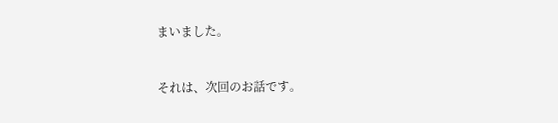まいました。



それは、次回のお話です。